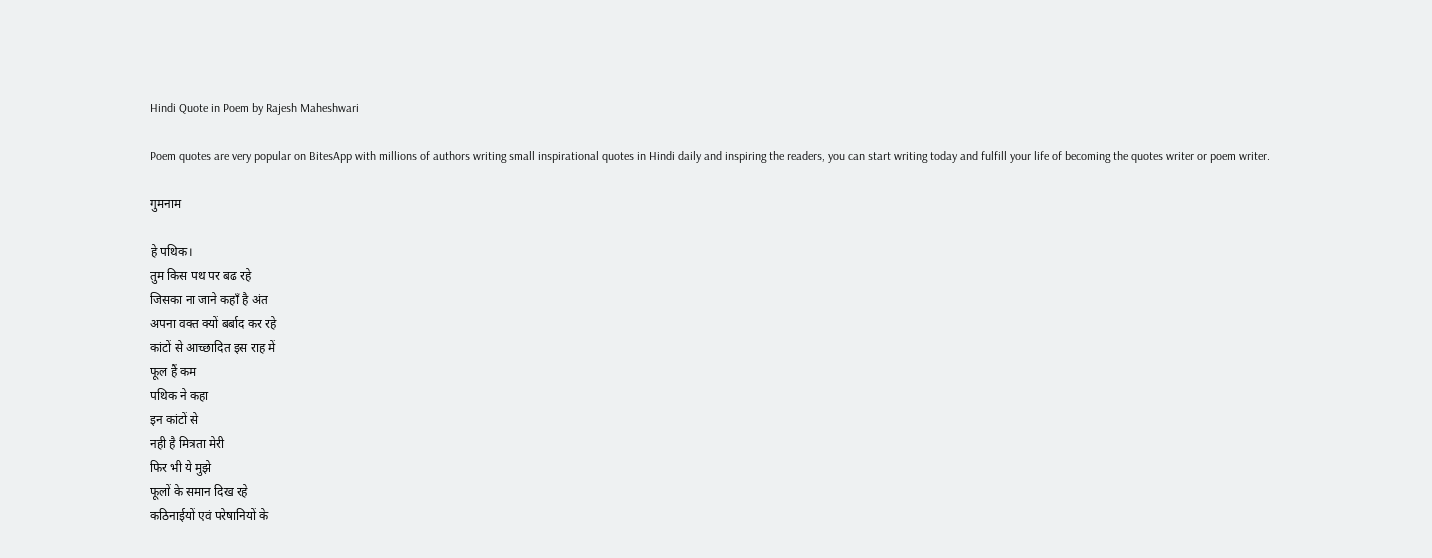Hindi Quote in Poem by Rajesh Maheshwari

Poem quotes are very popular on BitesApp with millions of authors writing small inspirational quotes in Hindi daily and inspiring the readers, you can start writing today and fulfill your life of becoming the quotes writer or poem writer.

गुमनाम

हे पथिक।
तुम किस पथ पर बढ रहे
जिसका ना जाने कहाँ है अंत
अपना वक्त क्यों बर्बाद कर रहे
कांटों से आच्छादित इस राह में
फूल हैं कम
पथिक ने कहा
इन कांटों से
नही है मित्रता मेरी
फिर भी ये मुझे
फूलों के समान दिख रहे
कठिनाईयों एवं परेषानियों के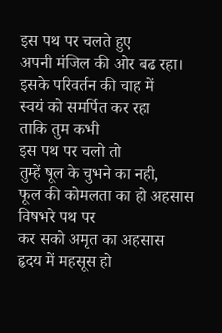इस पथ पर चलते हुए
अपनी मंजिल की ओर बढ रहा।
इसके परिवर्तन की चाह में
स्वयं को समर्पित कर रहा
ताकि तुम कभी
इस पथ पर चलो तो
तुम्हें षूल के चुभने का नही,
फूल की कोमलता का हो अहसास
विषभरे पथ पर
कर सको अमृत का अहसास
हृदय में महसूस हो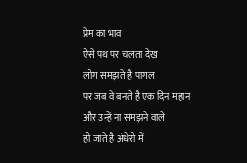प्रेम का भाव
ऐसे पथ पर चलता देख
लोग समझते है पागल
पर जब वे बनते है एक दिन महान
और उन्हें ना समझने वाले
हो जाते है अंधेरो में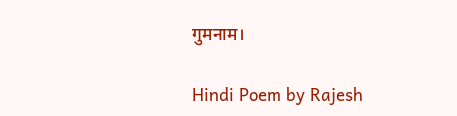गुमनाम।

Hindi Poem by Rajesh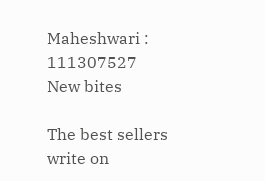Maheshwari : 111307527
New bites

The best sellers write on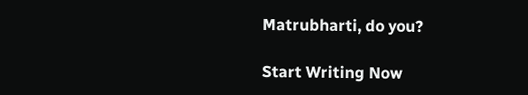Matrubharti, do you?

Start Writing Now